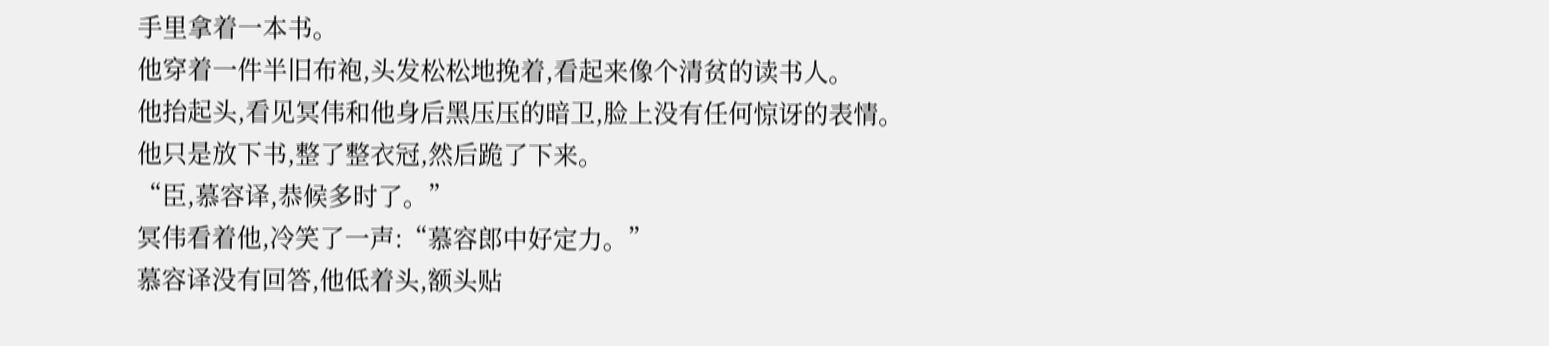手里拿着一本书。
他穿着一件半旧布袍,头发松松地挽着,看起来像个清贫的读书人。
他抬起头,看见冥伟和他身后黑压压的暗卫,脸上没有任何惊讶的表情。
他只是放下书,整了整衣冠,然后跪了下来。
“臣,慕容译,恭候多时了。”
冥伟看着他,冷笑了一声:“慕容郎中好定力。”
慕容译没有回答,他低着头,额头贴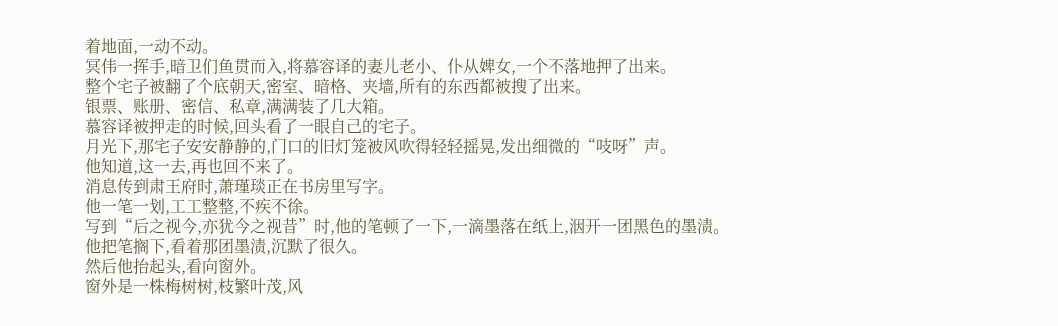着地面,一动不动。
冥伟一挥手,暗卫们鱼贯而入,将慕容译的妻儿老小、仆从婢女,一个不落地押了出来。
整个宅子被翻了个底朝天,密室、暗格、夹墙,所有的东西都被搜了出来。
银票、账册、密信、私章,满满装了几大箱。
慕容译被押走的时候,回头看了一眼自己的宅子。
月光下,那宅子安安静静的,门口的旧灯笼被风吹得轻轻摇晃,发出细微的“吱呀”声。
他知道,这一去,再也回不来了。
消息传到肃王府时,萧瑾琰正在书房里写字。
他一笔一划,工工整整,不疾不徐。
写到“后之视今,亦犹今之视昔”时,他的笔顿了一下,一滴墨落在纸上,洇开一团黑色的墨渍。
他把笔搁下,看着那团墨渍,沉默了很久。
然后他抬起头,看向窗外。
窗外是一株梅树树,枝繁叶茂,风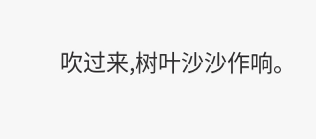吹过来,树叶沙沙作响。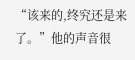“该来的,终究还是来了。”他的声音很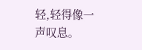轻,轻得像一声叹息。